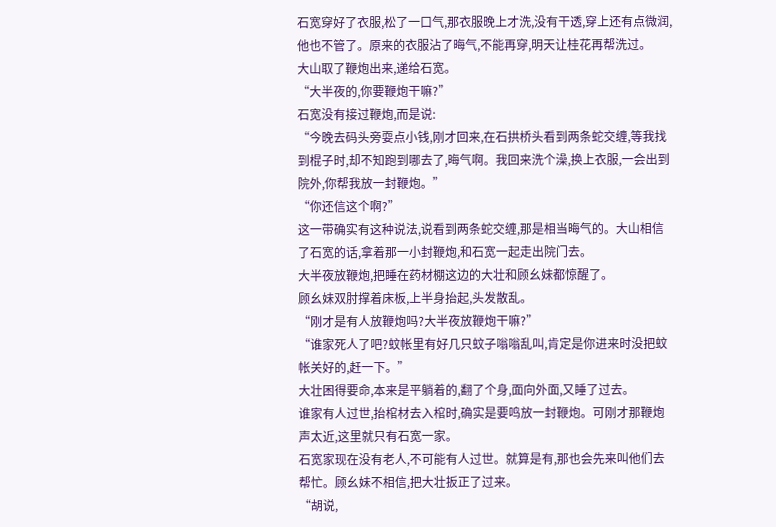石宽穿好了衣服,松了一口气,那衣服晚上才洗,没有干透,穿上还有点微润,他也不管了。原来的衣服沾了晦气,不能再穿,明天让桂花再帮洗过。
大山取了鞭炮出来,递给石宽。
“大半夜的,你要鞭炮干嘛?”
石宽没有接过鞭炮,而是说:
“今晚去码头旁耍点小钱,刚才回来,在石拱桥头看到两条蛇交缠,等我找到棍子时,却不知跑到哪去了,晦气啊。我回来洗个澡,换上衣服,一会出到院外,你帮我放一封鞭炮。”
“你还信这个啊?”
这一带确实有这种说法,说看到两条蛇交缠,那是相当晦气的。大山相信了石宽的话,拿着那一小封鞭炮,和石宽一起走出院门去。
大半夜放鞭炮,把睡在药材棚这边的大壮和顾幺妹都惊醒了。
顾幺妹双肘撑着床板,上半身抬起,头发散乱。
“刚才是有人放鞭炮吗?大半夜放鞭炮干嘛?”
“谁家死人了吧?蚊帐里有好几只蚊子嗡嗡乱叫,肯定是你进来时没把蚊帐关好的,赶一下。”
大壮困得要命,本来是平躺着的,翻了个身,面向外面,又睡了过去。
谁家有人过世,抬棺材去入棺时,确实是要鸣放一封鞭炮。可刚才那鞭炮声太近,这里就只有石宽一家。
石宽家现在没有老人,不可能有人过世。就算是有,那也会先来叫他们去帮忙。顾幺妹不相信,把大壮扳正了过来。
“胡说,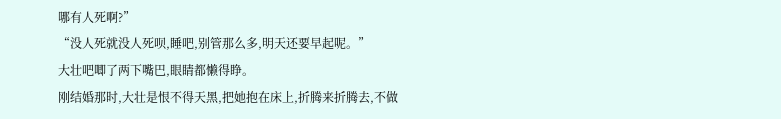哪有人死啊?”
“没人死就没人死呗,睡吧,别管那么多,明天还要早起呢。”
大壮吧唧了两下嘴巴,眼睛都懒得睁。
刚结婚那时,大壮是恨不得天黑,把她抱在床上,折腾来折腾去,不做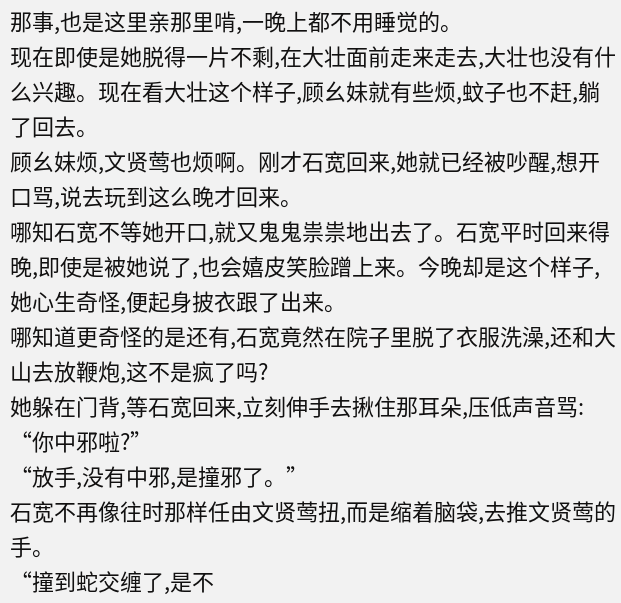那事,也是这里亲那里啃,一晚上都不用睡觉的。
现在即使是她脱得一片不剩,在大壮面前走来走去,大壮也没有什么兴趣。现在看大壮这个样子,顾幺妹就有些烦,蚊子也不赶,躺了回去。
顾幺妹烦,文贤莺也烦啊。刚才石宽回来,她就已经被吵醒,想开口骂,说去玩到这么晚才回来。
哪知石宽不等她开口,就又鬼鬼祟祟地出去了。石宽平时回来得晚,即使是被她说了,也会嬉皮笑脸蹭上来。今晚却是这个样子,她心生奇怪,便起身披衣跟了出来。
哪知道更奇怪的是还有,石宽竟然在院子里脱了衣服洗澡,还和大山去放鞭炮,这不是疯了吗?
她躲在门背,等石宽回来,立刻伸手去揪住那耳朵,压低声音骂:
“你中邪啦?”
“放手,没有中邪,是撞邪了。”
石宽不再像往时那样任由文贤莺扭,而是缩着脑袋,去推文贤莺的手。
“撞到蛇交缠了,是不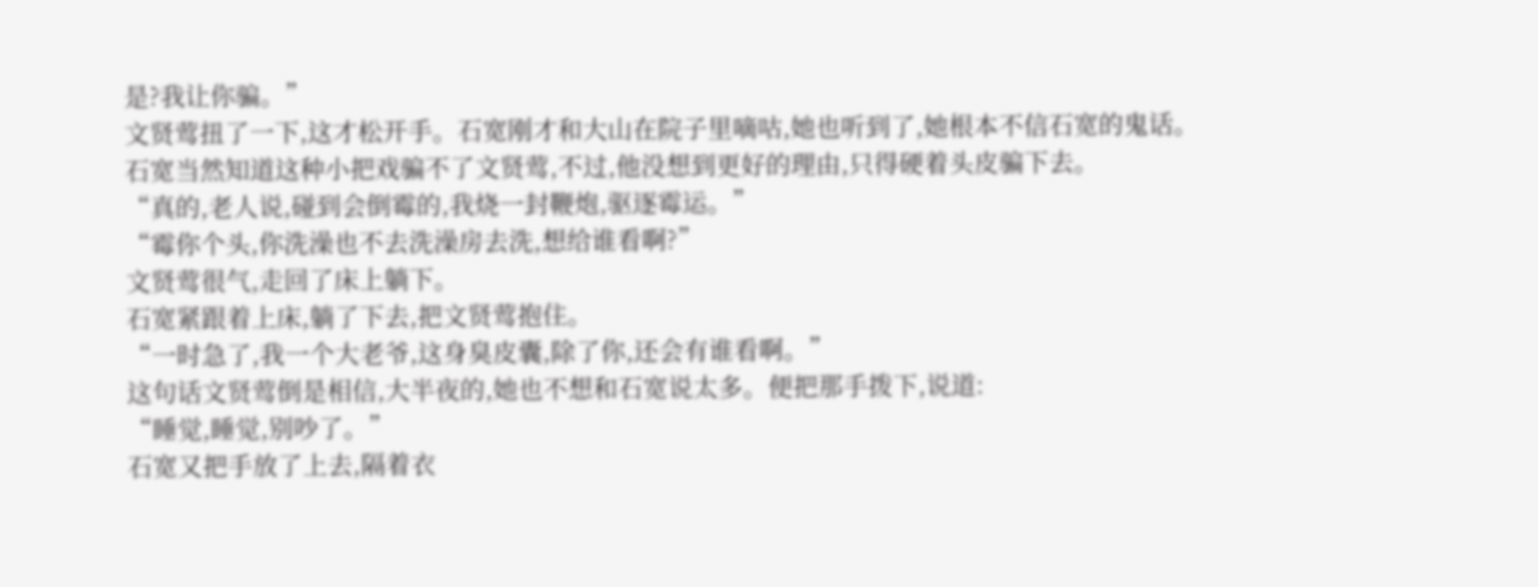是?我让你骗。”
文贤莺扭了一下,这才松开手。石宽刚才和大山在院子里嘀咕,她也听到了,她根本不信石宽的鬼话。
石宽当然知道这种小把戏骗不了文贤莺,不过,他没想到更好的理由,只得硬着头皮骗下去。
“真的,老人说,碰到会倒霉的,我烧一封鞭炮,驱逐霉运。”
“霉你个头,你洗澡也不去洗澡房去洗,想给谁看啊?”
文贤莺很气,走回了床上躺下。
石宽紧跟着上床,躺了下去,把文贤莺抱住。
“一时急了,我一个大老爷,这身臭皮囊,除了你,还会有谁看啊。”
这句话文贤莺倒是相信,大半夜的,她也不想和石宽说太多。便把那手拨下,说道:
“睡觉,睡觉,别吵了。”
石宽又把手放了上去,隔着衣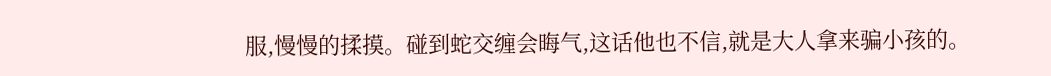服,慢慢的揉摸。碰到蛇交缠会晦气,这话他也不信,就是大人拿来骗小孩的。